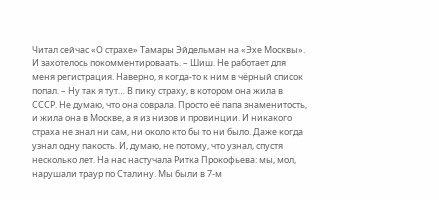Читал сейчас «О страхе» Тамары Эйдельман на «Эхе Москвы». И захотелось покомментироваать. – Шиш. Не работает для меня регистрация. Наверно, я когда-то к ним в чёрный список попал. – Ну так я тут… В пику страху, в котором она жила в СССР. Не думаю, что она соврала. Просто её папа знаменитость, и жила она в Москве, а я из низов и провинции. И никакого страха не знал ни сам, ни около кто бы то ни было. Даже когда узнал одну пакость. И, думаю, не потому, что узнал, спустя несколько лет. На нас настучала Ритка Прокофьева: мы, мол, нарушали траур по Сталину. Мы были в 7-м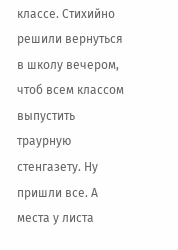классе. Стихийно решили вернуться в школу вечером, чтоб всем классом выпустить траурную стенгазету. Ну пришли все. А места у листа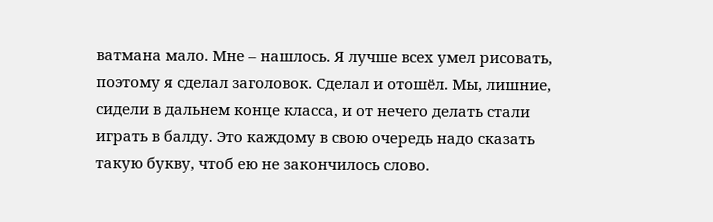ватмана мало. Мне – нашлось. Я лучше всех умел рисовать, поэтому я сделал заголовок. Сделал и отошёл. Мы, лишние, сидели в дальнем конце класса, и от нечего делать стали играть в балду. Это каждому в свою очередь надо сказать такую букву, чтоб ею не закончилось слово.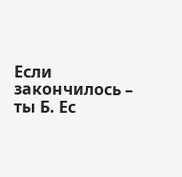Если закончилось – ты Б. Ес